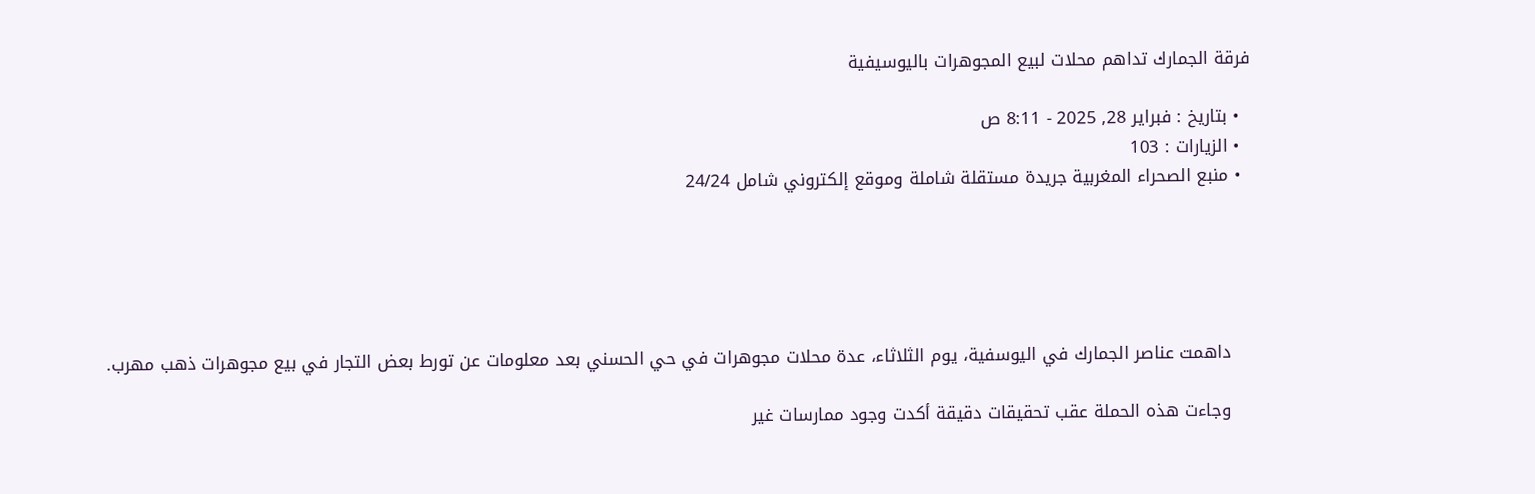فرقة الجمارك تداهم محلات لبيع المجوهرات باليوسيفية

  • بتاريخ : فبراير 28, 2025 - 8:11 ص
  • الزيارات : 103
  • منبع الصحراء المغربية جريدة مستقلة شاملة وموقع إلكتروني شامل 24/24





    داهمت عناصر الجمارك في اليوسفية، يوم الثلاثاء، عدة محلات مجوهرات في حي الحسني بعد معلومات عن تورط بعض التجار في بيع مجوهرات ذهب مهرب.

    وجاءت هذه الحملة عقب تحقيقات دقيقة أكدت وجود ممارسات غير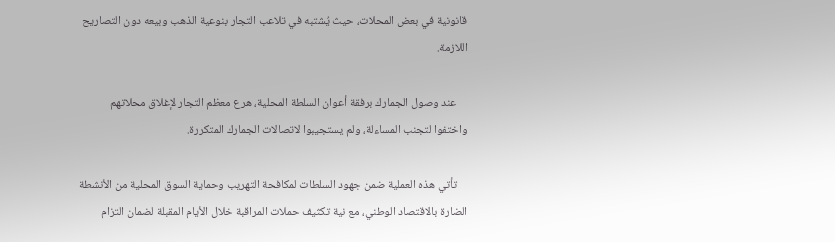قانونية في بعض المحلات، حيث يُشتبه في تلاعب التجار بنوعية الذهب وبيعه دون التصاريح اللازمة.

    عند وصول الجمارك برفقة أعوان السلطة المحلية، هرع معظم التجار لإغلاق محلاتهم واختفوا لتجنب المساءلة، ولم يستجيبوا لاتصالات الجمارك المتكررة.

    تأتي هذه العملية ضمن جهود السلطات لمكافحة التهريب وحماية السوق المحلية من الأنشطة الضارة بالاقتصاد الوطني، مع نية تكثيف حملات المراقبة خلال الأيام المقبلة لضمان التزام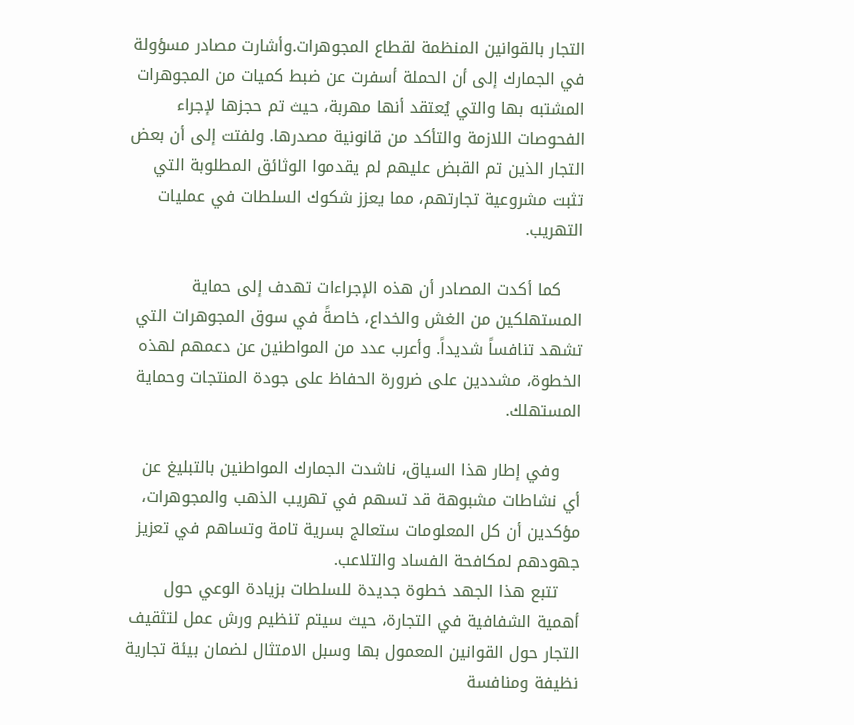التجار بالقوانين المنظمة لقطاع المجوهرات.وأشارت مصادر مسؤولة في الجمارك إلى أن الحملة أسفرت عن ضبط كميات من المجوهرات المشتبه بها والتي يُعتقد أنها مهربة، حيث تم حجزها لإجراء الفحوصات اللازمة والتأكد من قانونية مصدرها. ولفتت إلى أن بعض التجار الذين تم القبض عليهم لم يقدموا الوثائق المطلوبة التي تثبت مشروعية تجارتهم، مما يعزز شكوك السلطات في عمليات التهريب.

    كما أكدت المصادر أن هذه الإجراءات تهدف إلى حماية المستهلكين من الغش والخداع، خاصةً في سوق المجوهرات التي تشهد تنافساً شديداً. وأعرب عدد من المواطنين عن دعمهم لهذه الخطوة، مشددين على ضرورة الحفاظ على جودة المنتجات وحماية المستهلك.

    وفي إطار هذا السياق، ناشدت الجمارك المواطنين بالتبليغ عن أي نشاطات مشبوهة قد تسهم في تهريب الذهب والمجوهرات، مؤكدين أن كل المعلومات ستعالج بسرية تامة وتساهم في تعزيز جهودهم لمكافحة الفساد والتلاعب.
    تتبع هذا الجهد خطوة جديدة للسلطات بزيادة الوعي حول أهمية الشفافية في التجارة، حيث سيتم تنظيم ورش عمل لتثقيف التجار حول القوانين المعمول بها وسبل الامتثال لضمان بيئة تجارية نظيفة ومنافسة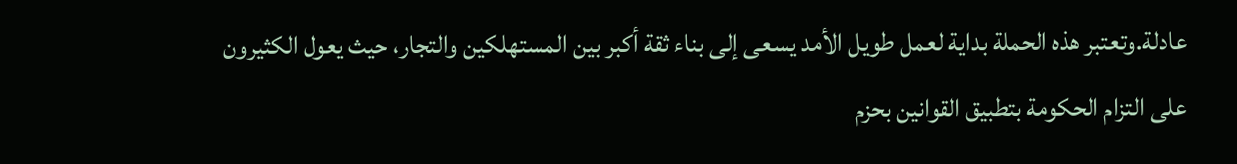عادلة.وتعتبر هذه الحملة بداية لعمل طويل الأمد يسعى إلى بناء ثقة أكبر بين المستهلكين والتجار، حيث يعول الكثيرون على التزام الحكومة بتطبيق القوانين بحزم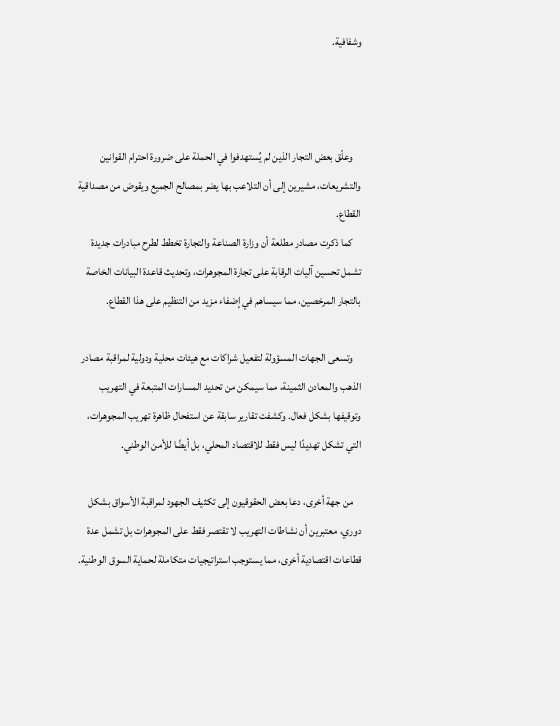وشفافية.



    وعلّق بعض التجار الذين لم يُستهدفوا في الحملة على ضرورة احترام القوانين والتشريعات، مشيرين إلى أن التلاعب بها يضر بمصالح الجميع ويقوض من مصداقية القطاع.
    كما ذكرت مصادر مطلعة أن وزارة الصناعة والتجارة تخطط لطرح مبادرات جديدة تشمل تحسين آليات الرقابة على تجارة المجوهرات، وتحديث قاعدة البيانات الخاصة بالتجار المرخصين، مما سيساهم في إضفاء مزيد من التنظيم على هذا القطاع.

    وتسعى الجهات المسؤولة لتفعيل شراكات مع هيئات محلية ودولية لمراقبة مصادر الذهب والمعادن الثمينة، مما سيمكن من تحديد المسارات المتبعة في التهريب وتوقيفها بشكل فعال. وكشفت تقارير سابقة عن استفحال ظاهرة تهريب المجوهرات، التي تشكل تهديدًا ليس فقط للاقتصاد المحلي، بل أيضًا للأمن الوطني.

    من جهة أخرى، دعا بعض الحقوقيون إلى تكثيف الجهود لمراقبة الأسواق بشكل دوري، معتبرين أن نشاطات التهريب لا تقتصر فقط على المجوهرات بل تشمل عدة قطاعات اقتصادية أخرى، مما يستوجب استراتيجيات متكاملة لحماية السوق الوطنية.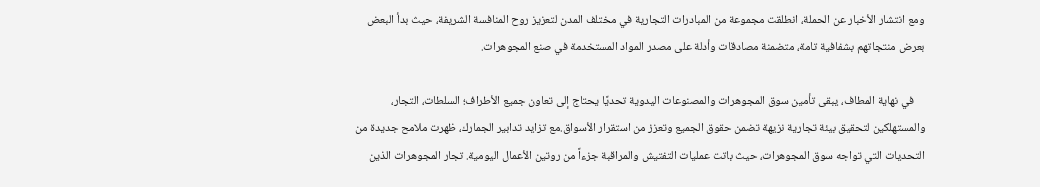ومع انتشار الأخبار عن الحملة، انطلقت مجموعة من المبادرات التجارية في مختلف المدن لتعزيز روح المنافسة الشريفة، حيث بدأ البعض بعرض منتجاتهم بشفافية تامة، متضمنة مصادقات وأدلة على مصدر المواد المستخدمة في صنع المجوهرات.

    في نهاية المطاف، يبقى تأمين سوق المجوهرات والمصنوعات اليدوية تحديًا يحتاج إلى تعاون جميع الأطراف؛ السلطات، التجار، والمستهلكين لتحقيق بيئة تجارية نزيهة تضمن حقوق الجميع وتعزز من استقرار الأسواق.مع تزايد تدابير الجمارك، ظهرت ملامح جديدة من التحديات التي تواجه سوق المجوهرات، حيث باتت عمليات التفتيش والمراقبة جزءاً من روتين الأعمال اليومية. تجار المجوهرات الذين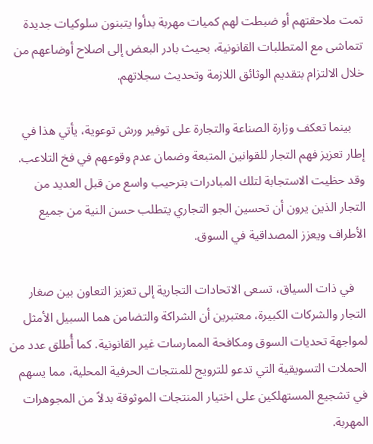تمت ملاحقتهم أو ضبطت لهم كميات مهربة بدأوا يتبنون سلوكيات جديدة تتماشى مع المتطلبات القانونية، بحيث بادر البعض إلى اصلاح أوضاعهم من خلال الالتزام بتقديم الوثائق اللازمة وتحديث سجلاتهم.

    بينما تعكف وزارة الصناعة والتجارة على توفير ورش توعوية، يأتي هذا في إطار تعزيز فهم التجار للقوانين المتبعة وضمان عدم وقوعهم في فخ التلاعب. وقد حظيت الاستجابة لتلك المبادرات بترحيب واسع من قبل العديد من التجار الذين يرون أن تحسين الجو التجاري يتطلب حسن النية من جميع الأطراف ويعزز المصداقية في السوق.

    في ذات السياق، تسعى الاتحادات التجارية إلى تعزيز التعاون بين صغار التجار والشركات الكبيرة، معتبرين أن الشراكة والتضامن هما السبيل الأمثل لمواجهة تحديات السوق ومكافحة الممارسات غير القانونية. كما أُطلق عدد من الحملات التسويقية التي تدعو للترويج للمنتجات الحرفية المحلية، مما يسهم في تشجيع المستهلكين على اختيار المنتجات الموثوقة بدلاً من المجوهرات المهربة.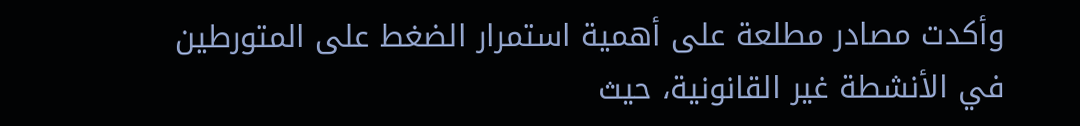وأكدت مصادر مطلعة على أهمية استمرار الضغط على المتورطين في الأنشطة غير القانونية، حيث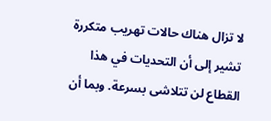لا تزال هناك حالات تهريب متكررة تشير إلى أن التحديات في هذا القطاع لن تتلاشى بسرعة. وبما أن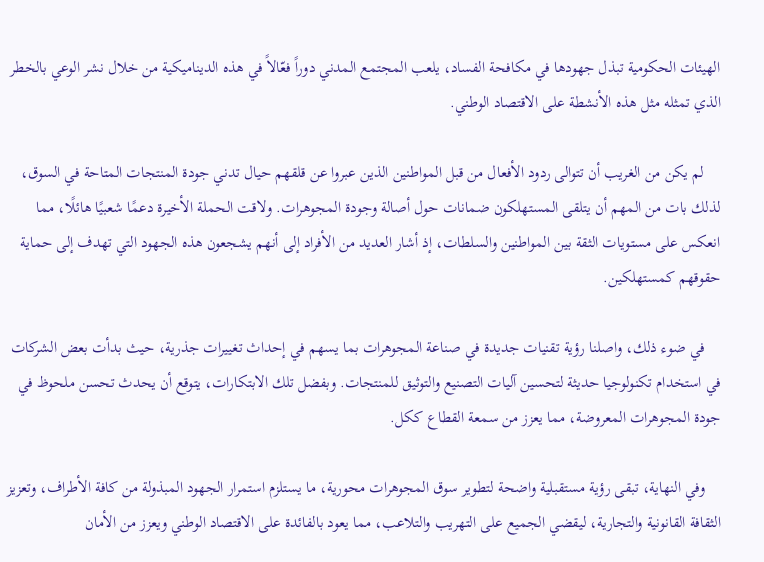الهيئات الحكومية تبذل جهودها في مكافحة الفساد، يلعب المجتمع المدني دوراً فعّالاً في هذه الديناميكية من خلال نشر الوعي بالخطر الذي تمثله مثل هذه الأنشطة على الاقتصاد الوطني.

    لم يكن من الغريب أن تتوالى ردود الأفعال من قبل المواطنين الذين عبروا عن قلقهم حيال تدني جودة المنتجات المتاحة في السوق، لذلك بات من المهم أن يتلقى المستهلكون ضمانات حول أصالة وجودة المجوهرات. ولاقت الحملة الأخيرة دعمًا شعبيًا هائلًا، مما انعكس على مستويات الثقة بين المواطنين والسلطات، إذ أشار العديد من الأفراد إلى أنهم يشجعون هذه الجهود التي تهدف إلى حماية حقوقهم كمستهلكين.

    في ضوء ذلك، واصلنا رؤية تقنيات جديدة في صناعة المجوهرات بما يسهم في إحداث تغييرات جذرية، حيث بدأت بعض الشركات في استخدام تكنولوجيا حديثة لتحسين آليات التصنيع والتوثيق للمنتجات. وبفضل تلك الابتكارات، يتوقع أن يحدث تحسن ملحوظ في جودة المجوهرات المعروضة، مما يعزز من سمعة القطاع ككل.

    وفي النهاية، تبقى رؤية مستقبلية واضحة لتطوير سوق المجوهرات محورية، ما يستلزم استمرار الجهود المبذولة من كافة الأطراف، وتعزيز الثقافة القانونية والتجارية، ليقضي الجميع على التهريب والتلاعب، مما يعود بالفائدة على الاقتصاد الوطني ويعزز من الأمان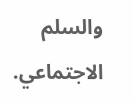والسلم الاجتماعي.